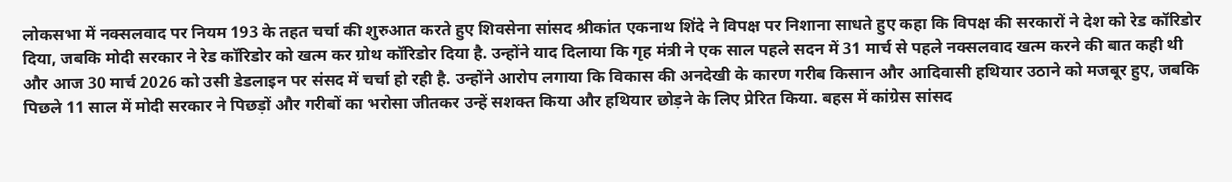लोकसभा में नक्सलवाद पर नियम 193 के तहत चर्चा की शुरुआत करते हुए शिवसेना सांसद श्रीकांत एकनाथ शिंदे ने विपक्ष पर निशाना साधते हुए कहा कि विपक्ष की सरकारों ने देश को रेड कॉरिडोर दिया, जबकि मोदी सरकार ने रेड कॉरिडोर को खत्म कर ग्रोथ कॉरिडोर दिया है. उन्होंने याद दिलाया कि गृह मंत्री ने एक साल पहले सदन में 31 मार्च से पहले नक्सलवाद खत्म करने की बात कही थी और आज 30 मार्च 2026 को उसी डेडलाइन पर संसद में चर्चा हो रही है. उन्होंने आरोप लगाया कि विकास की अनदेखी के कारण गरीब किसान और आदिवासी हथियार उठाने को मजबूर हुए, जबकि पिछले 11 साल में मोदी सरकार ने पिछड़ों और गरीबों का भरोसा जीतकर उन्हें सशक्त किया और हथियार छोड़ने के लिए प्रेरित किया. बहस में कांग्रेस सांसद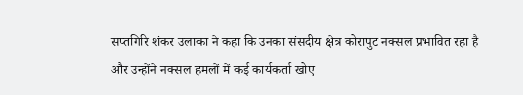सप्तगिरि शंकर उलाका ने कहा कि उनका संसदीय क्षेत्र कोरापुट नक्सल प्रभावित रहा है और उन्होंने नक्सल हमलों में कई कार्यकर्ता खोए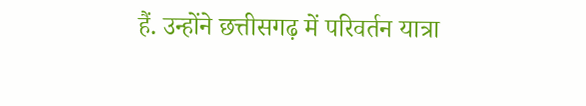हैं. उन्होंने छत्तीसगढ़ में परिवर्तन यात्रा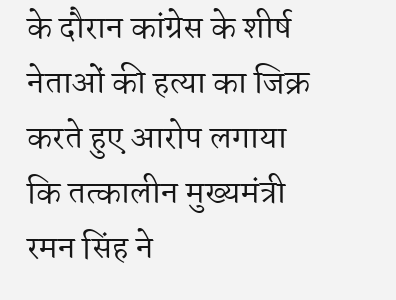के दौरान कांग्रेस के शीर्ष नेताओं की हत्या का जिक्र करते हुए आरोप लगाया कि तत्कालीन मुख्यमंत्री रमन सिंह ने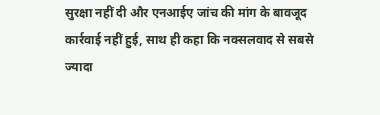सुरक्षा नहीं दी और एनआईए जांच की मांग के बावजूद कार्रवाई नहीं हुई, साथ ही कहा कि नक्सलवाद से सबसे ज्यादा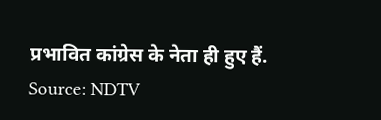प्रभावित कांग्रेस के नेता ही हुए हैं.
Source: NDTV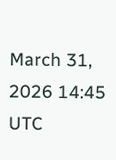March 31, 2026 14:45 UTC